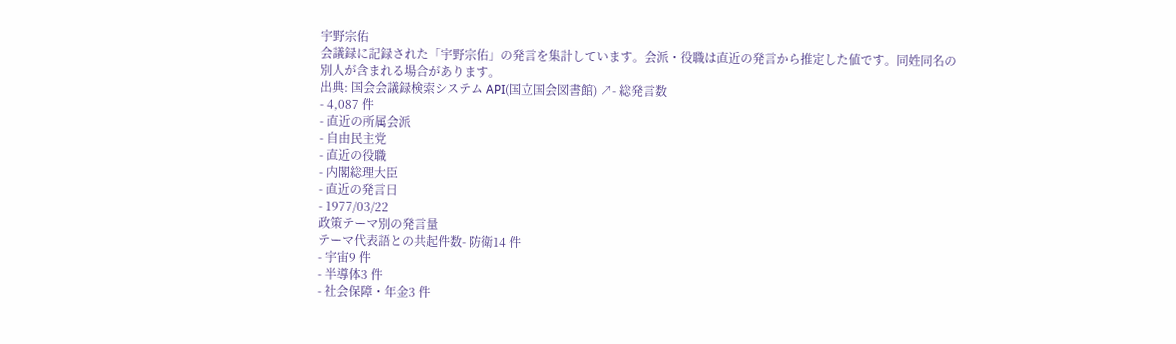宇野宗佑
会議録に記録された「宇野宗佑」の発言を集計しています。会派・役職は直近の発言から推定した値です。同姓同名の別人が含まれる場合があります。
出典: 国会会議録検索システム API(国立国会図書館) ↗- 総発言数
- 4,087 件
- 直近の所属会派
- 自由民主党
- 直近の役職
- 内閣総理大臣
- 直近の発言日
- 1977/03/22
政策テーマ別の発言量
テーマ代表語との共起件数- 防衛14 件
- 宇宙9 件
- 半導体3 件
- 社会保障・年金3 件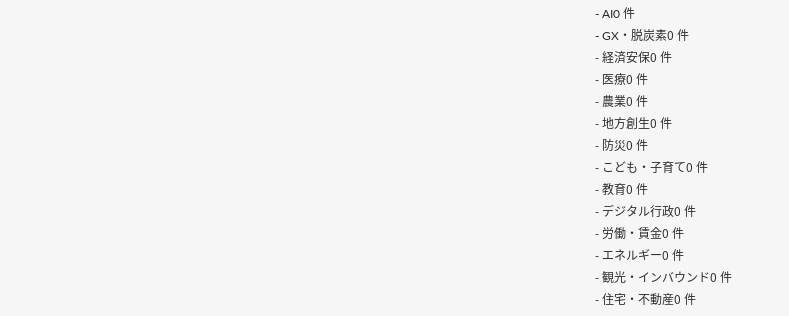- AI0 件
- GX・脱炭素0 件
- 経済安保0 件
- 医療0 件
- 農業0 件
- 地方創生0 件
- 防災0 件
- こども・子育て0 件
- 教育0 件
- デジタル行政0 件
- 労働・賃金0 件
- エネルギー0 件
- 観光・インバウンド0 件
- 住宅・不動産0 件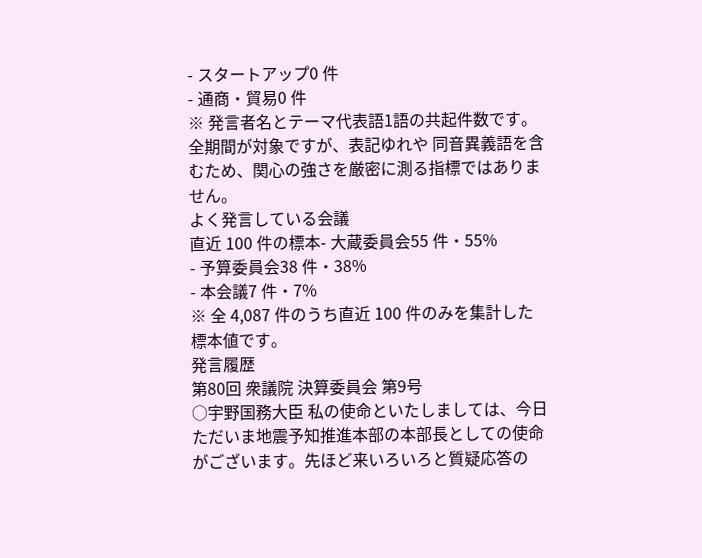- スタートアップ0 件
- 通商・貿易0 件
※ 発言者名とテーマ代表語1語の共起件数です。全期間が対象ですが、表記ゆれや 同音異義語を含むため、関心の強さを厳密に測る指標ではありません。
よく発言している会議
直近 100 件の標本- 大蔵委員会55 件・55%
- 予算委員会38 件・38%
- 本会議7 件・7%
※ 全 4,087 件のうち直近 100 件のみを集計した標本値です。
発言履歴
第80回 衆議院 決算委員会 第9号
○宇野国務大臣 私の使命といたしましては、今日ただいま地震予知推進本部の本部長としての使命がございます。先ほど来いろいろと質疑応答の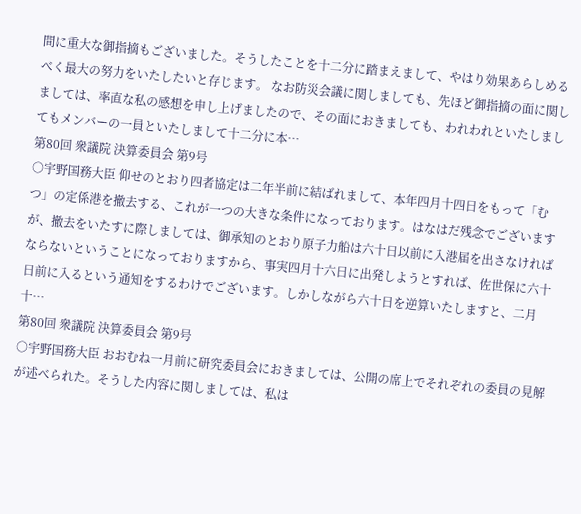間に重大な御指摘もございました。そうしたことを十二分に踏まえまして、やはり効果あらしめるべく最大の努力をいたしたいと存じます。 なお防災会議に関しましても、先ほど御指摘の面に関しましては、率直な私の感想を申し上げましたので、その面におきましても、われわれといたしましてもメンバーの一員といたしまして十二分に本…
第80回 衆議院 決算委員会 第9号
○宇野国務大臣 仰せのとおり四者協定は二年半前に結ばれまして、本年四月十四日をもって「むつ」の定係港を撤去する、これが一つの大きな条件になっております。はなはだ残念でございますが、撤去をいたすに際しましては、御承知のとおり原子力船は六十日以前に入港届を出さなければならないということになっておりますから、事実四月十六日に出発しようとすれば、佐世保に六十日前に入るという通知をするわけでございます。しかしながら六十日を逆算いたしますと、二月十…
第80回 衆議院 決算委員会 第9号
○宇野国務大臣 おおむね一月前に研究委員会におきましては、公開の席上でそれぞれの委員の見解が述べられた。そうした内容に関しましては、私は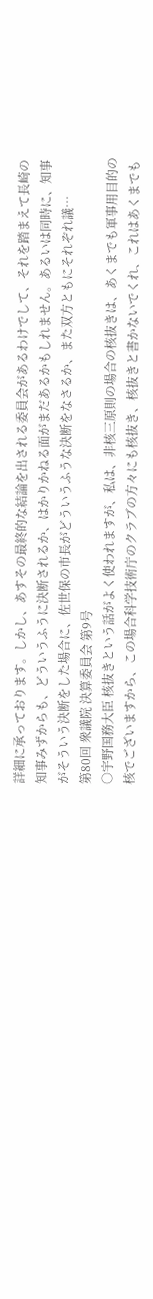詳細に承っております。しかし、あすその最終的な結論を出される委員会があるわけでして、それを踏まえて長崎の知事みずからも、どういうふうに決断されるか、はかりかねる面がまだあるかもしれません。あるいは同時に、知事がそういう決断をした場合に、佐世保の市長がどういうふうな決断をなさるか、また双方ともにそれぞれ議…
第80回 衆議院 決算委員会 第9号
○宇野国務大臣 核抜きという話がよく使われますが、私は、非核三原則の場合の核抜きは、あくまでも軍事用目的の核でございますから、この場合科学技術庁のクラブの方々にも核抜き、核抜きと書かないでくれ、これはあくまでも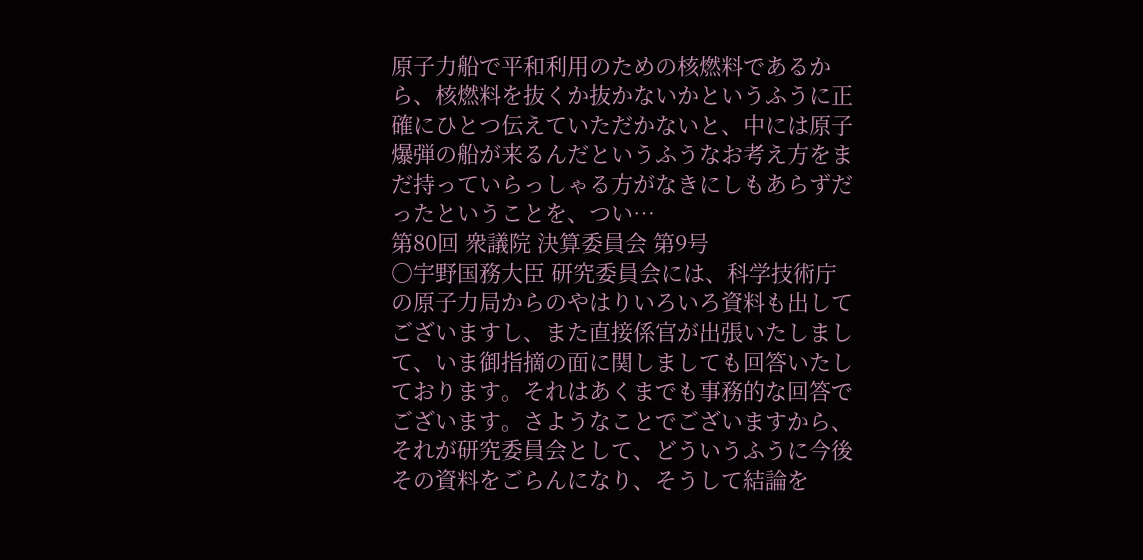原子力船で平和利用のための核燃料であるから、核燃料を抜くか抜かないかというふうに正確にひとつ伝えていただかないと、中には原子爆弾の船が来るんだというふうなお考え方をまだ持っていらっしゃる方がなきにしもあらずだったということを、つい…
第80回 衆議院 決算委員会 第9号
○宇野国務大臣 研究委員会には、科学技術庁の原子力局からのやはりいろいろ資料も出してございますし、また直接係官が出張いたしまして、いま御指摘の面に関しましても回答いたしております。それはあくまでも事務的な回答でございます。さようなことでございますから、それが研究委員会として、どういうふうに今後その資料をごらんになり、そうして結論を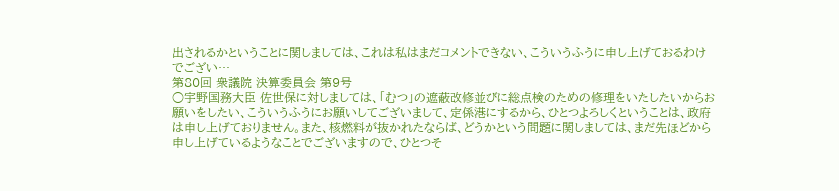出されるかということに関しましては、これは私はまだコメントできない、こういうふうに申し上げておるわけでござい…
第80回 衆議院 決算委員会 第9号
○宇野国務大臣 佐世保に対しましては、「むつ」の遮蔽改修並びに総点検のための修理をいたしたいからお願いをしたい、こういうふうにお願いしてございまして、定係港にするから、ひとつよろしくということは、政府は申し上げておりません。また、核燃料が抜かれたならば、どうかという問題に関しましては、まだ先ほどから申し上げているようなことでございますので、ひとつそ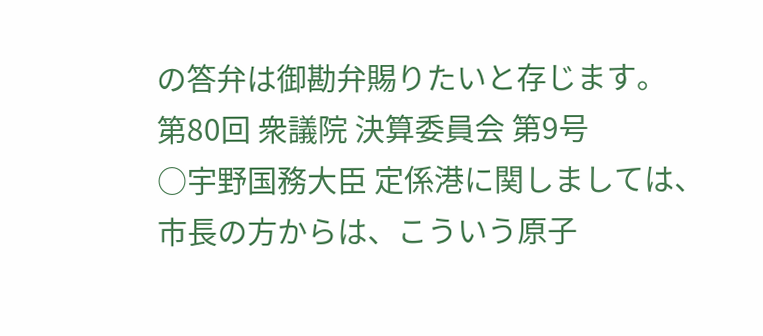の答弁は御勘弁賜りたいと存じます。
第80回 衆議院 決算委員会 第9号
○宇野国務大臣 定係港に関しましては、市長の方からは、こういう原子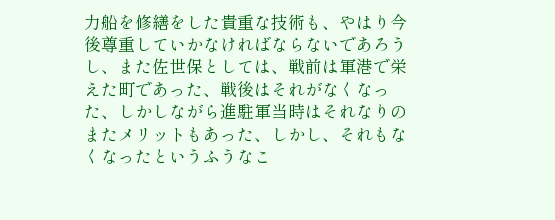力船を修繕をした貴重な技術も、やはり今後尊重していかなければならないであろうし、また佐世保としては、戦前は軍港で栄えた町であった、戦後はそれがなくなった、しかしながら進駐軍当時はそれなりのまたメリットもあった、しかし、それもなくなったというふうなこ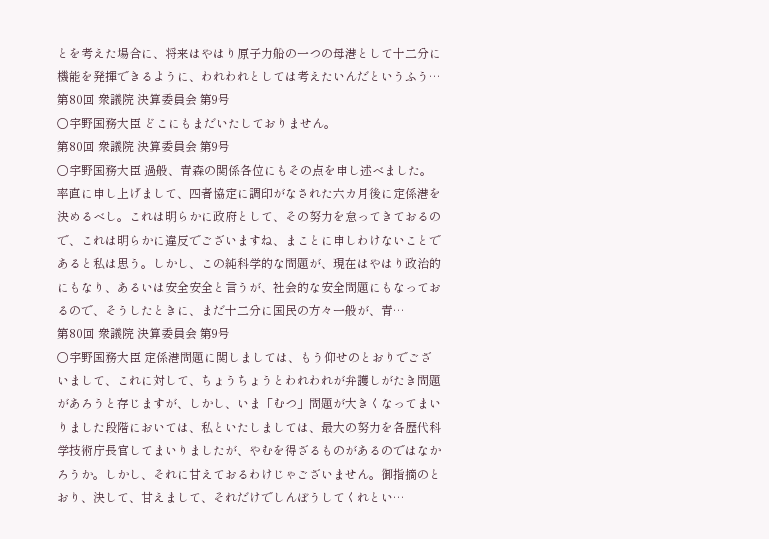とを考えた場合に、将来はやはり原子力船の一つの母港として十二分に機能を発揮できるように、われわれとしては考えたいんだというふう…
第80回 衆議院 決算委員会 第9号
○宇野国務大臣 どこにもまだいたしておりません。
第80回 衆議院 決算委員会 第9号
○宇野国務大臣 過般、青森の関係各位にもその点を申し述べました。率直に申し上げまして、四者協定に調印がなされた六カ月後に定係港を決めるべし。これは明らかに政府として、その努力を怠ってきておるので、これは明らかに違反でございますね、まことに申しわけないことであると私は思う。しかし、この純科学的な問題が、現在はやはり政治的にもなり、あるいは安全安全と言うが、社会的な安全問題にもなっておるので、そうしたときに、まだ十二分に国民の方々一般が、青…
第80回 衆議院 決算委員会 第9号
○宇野国務大臣 定係港問題に関しましては、もう仰せのとおりでございまして、これに対して、ちょうちょうとわれわれが弁護しがたき問題があろうと存じますが、しかし、いま「むつ」問題が大きくなってまいりました段階においては、私といたしましては、最大の努力を各歴代科学技術庁長官してまいりましたが、やむを得ざるものがあるのではなかろうか。しかし、それに甘えておるわけじゃございません。御指摘のとおり、決して、甘えまして、それだけでしんぼうしてくれとい…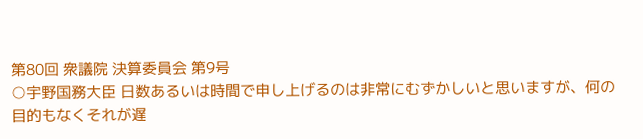第80回 衆議院 決算委員会 第9号
○宇野国務大臣 日数あるいは時間で申し上げるのは非常にむずかしいと思いますが、何の目的もなくそれが遅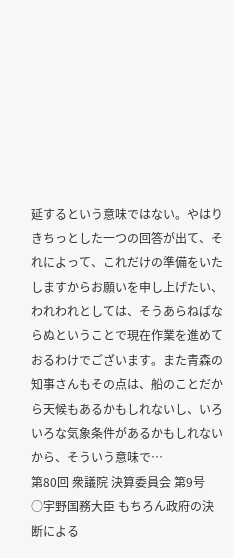延するという意味ではない。やはりきちっとした一つの回答が出て、それによって、これだけの準備をいたしますからお願いを申し上げたい、われわれとしては、そうあらねばならぬということで現在作業を進めておるわけでございます。また青森の知事さんもその点は、船のことだから天候もあるかもしれないし、いろいろな気象条件があるかもしれないから、そういう意味で…
第80回 衆議院 決算委員会 第9号
○宇野国務大臣 もちろん政府の決断による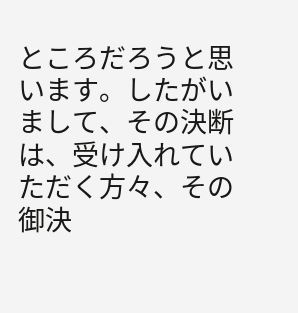ところだろうと思います。したがいまして、その決断は、受け入れていただく方々、その御決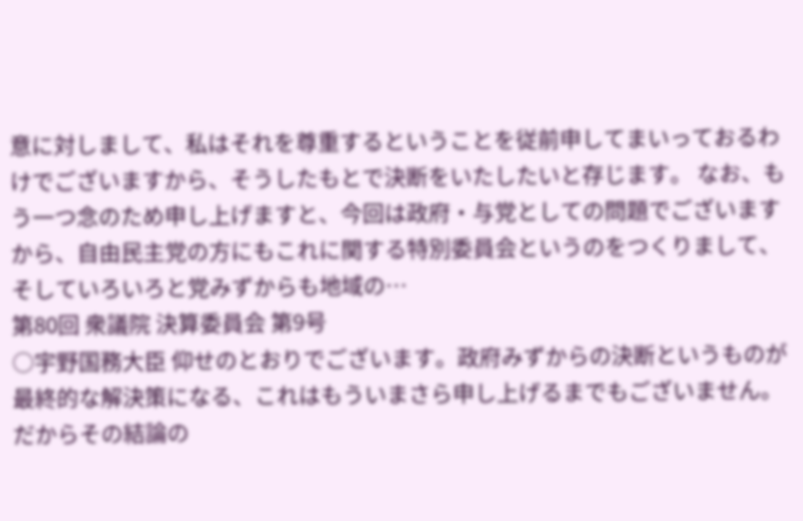意に対しまして、私はそれを尊重するということを従前申してまいっておるわけでございますから、そうしたもとで決断をいたしたいと存じます。 なお、もう一つ念のため申し上げますと、今回は政府・与党としての問題でございますから、自由民主党の方にもこれに関する特別委員会というのをつくりまして、そしていろいろと党みずからも地域の…
第80回 衆議院 決算委員会 第9号
○宇野国務大臣 仰せのとおりでございます。政府みずからの決断というものが最終的な解決策になる、これはもういまさら申し上げるまでもございません。だからその結論の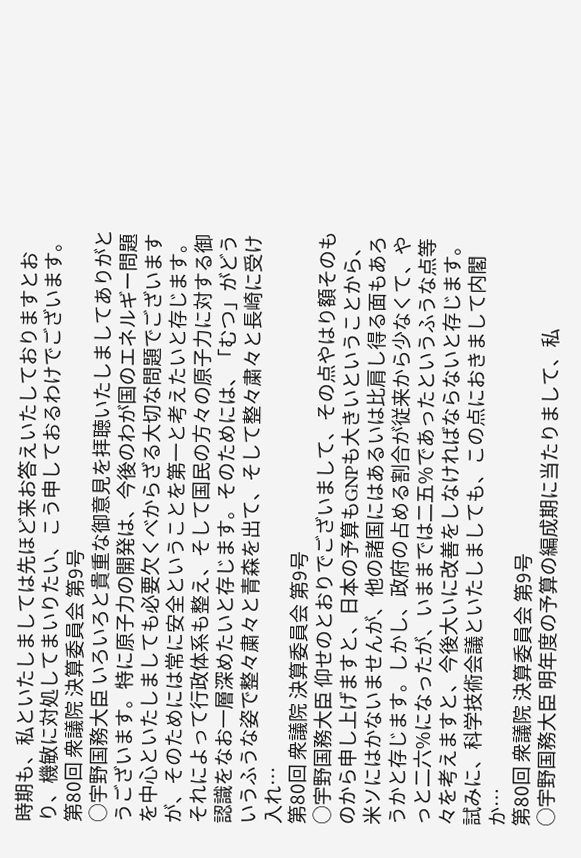時期も、私といたしましては先ほど来お答えいたしておりますとおり、機敏に対処してまいりたい、こう申しておるわけでございます。
第80回 衆議院 決算委員会 第9号
○宇野国務大臣 いろいろと貴重な御意見を拝聴いたしましてありがとうございます。特に原子力の開発は、今後のわが国のエネルギー問題を中心といたしましても必要欠くべからざる大切な問題でございますが、そのためには常に安全ということを第一と考えたいと存じます。それによって行政体系も整え、そして国民の方々の原子力に対する御認識をなお一層深めたいと存じます。そのためには、「むつ」がどういうふうな姿で整々粛々と青森を出て、そして整々粛々と長崎に受け入れ…
第80回 衆議院 決算委員会 第9号
○宇野国務大臣 仰せのとおりでございまして、その点やはり額そのものから申し上げますと、日本の予算もGNPも大きいということから、米ソにはかないませんが、他の諸国にはあるいは比肩し得る面もあろうかと存じます。しかし、政府の占める割合が従来から少なくて、やっと二六%になったが、いままでは二五%であったというふうな点等々を考えますと、今後大いに改善をしなければならないと存じます。 試みに、科学技術会議といたしましても、この点におきまして内閣か…
第80回 衆議院 決算委員会 第9号
○宇野国務大臣 明年度の予算の編成期に当たりまして、私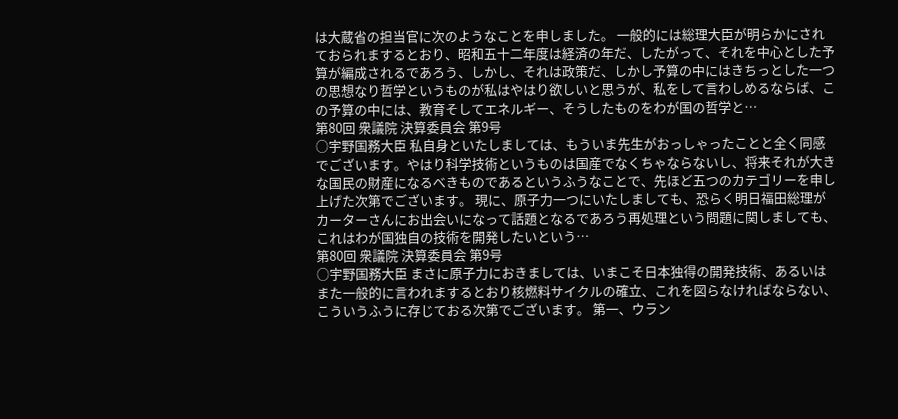は大蔵省の担当官に次のようなことを申しました。 一般的には総理大臣が明らかにされておられまするとおり、昭和五十二年度は経済の年だ、したがって、それを中心とした予算が編成されるであろう、しかし、それは政策だ、しかし予算の中にはきちっとした一つの思想なり哲学というものが私はやはり欲しいと思うが、私をして言わしめるならば、この予算の中には、教育そしてエネルギー、そうしたものをわが国の哲学と…
第80回 衆議院 決算委員会 第9号
○宇野国務大臣 私自身といたしましては、もういま先生がおっしゃったことと全く同感でございます。やはり科学技術というものは国産でなくちゃならないし、将来それが大きな国民の財産になるべきものであるというふうなことで、先ほど五つのカテゴリーを申し上げた次第でございます。 現に、原子力一つにいたしましても、恐らく明日福田総理がカーターさんにお出会いになって話題となるであろう再処理という問題に関しましても、これはわが国独自の技術を開発したいという…
第80回 衆議院 決算委員会 第9号
○宇野国務大臣 まさに原子力におきましては、いまこそ日本独得の開発技術、あるいはまた一般的に言われまするとおり核燃料サイクルの確立、これを図らなければならない、こういうふうに存じておる次第でございます。 第一、ウラン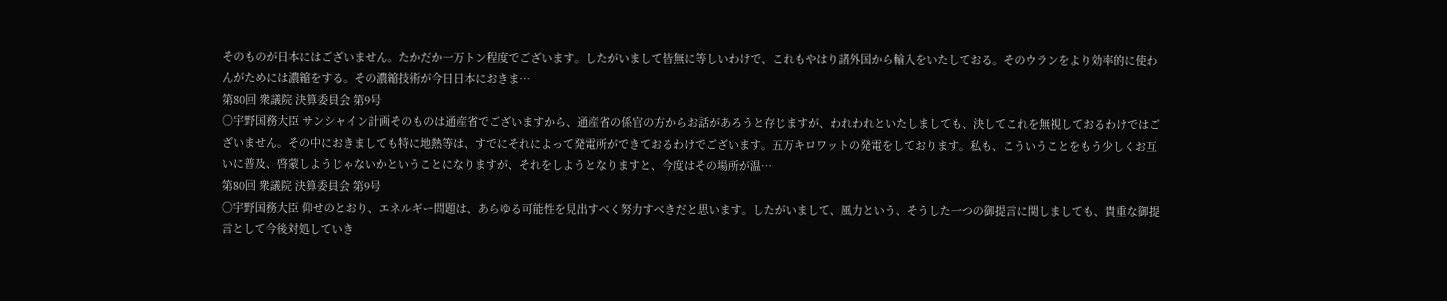そのものが日本にはございません。たかだか一万トン程度でございます。したがいまして皆無に等しいわけで、これもやはり諸外国から輸入をいたしておる。そのウランをより効率的に使わんがためには濃縮をする。その濃縮技術が今日日本におきま…
第80回 衆議院 決算委員会 第9号
○宇野国務大臣 サンシャイン計画そのものは通産省でございますから、通産省の係官の方からお話があろうと存じますが、われわれといたしましても、決してこれを無視しておるわけではございません。その中におきましても特に地熱等は、すでにそれによって発電所ができておるわけでございます。五万キロワットの発電をしております。私も、こういうことをもう少しくお互いに普及、啓蒙しようじゃないかということになりますが、それをしようとなりますと、今度はその場所が温…
第80回 衆議院 決算委員会 第9号
○宇野国務大臣 仰せのとおり、エネルギー問題は、あらゆる可能性を見出すべく努力すべきだと思います。したがいまして、風力という、そうした一つの御提言に関しましても、貴重な御提言として今後対処していき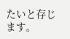たいと存じます。